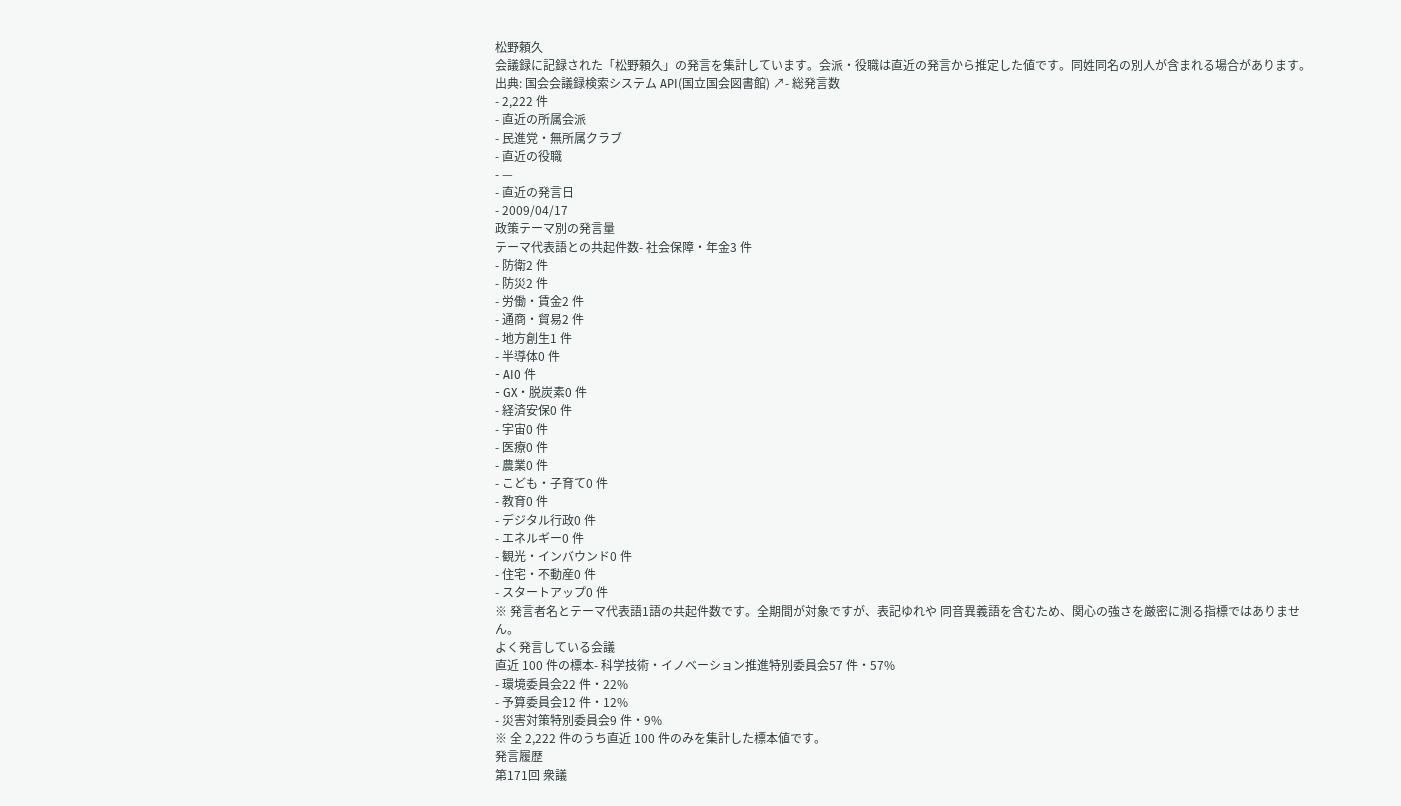松野頼久
会議録に記録された「松野頼久」の発言を集計しています。会派・役職は直近の発言から推定した値です。同姓同名の別人が含まれる場合があります。
出典: 国会会議録検索システム API(国立国会図書館) ↗- 総発言数
- 2,222 件
- 直近の所属会派
- 民進党・無所属クラブ
- 直近の役職
- —
- 直近の発言日
- 2009/04/17
政策テーマ別の発言量
テーマ代表語との共起件数- 社会保障・年金3 件
- 防衛2 件
- 防災2 件
- 労働・賃金2 件
- 通商・貿易2 件
- 地方創生1 件
- 半導体0 件
- AI0 件
- GX・脱炭素0 件
- 経済安保0 件
- 宇宙0 件
- 医療0 件
- 農業0 件
- こども・子育て0 件
- 教育0 件
- デジタル行政0 件
- エネルギー0 件
- 観光・インバウンド0 件
- 住宅・不動産0 件
- スタートアップ0 件
※ 発言者名とテーマ代表語1語の共起件数です。全期間が対象ですが、表記ゆれや 同音異義語を含むため、関心の強さを厳密に測る指標ではありません。
よく発言している会議
直近 100 件の標本- 科学技術・イノベーション推進特別委員会57 件・57%
- 環境委員会22 件・22%
- 予算委員会12 件・12%
- 災害対策特別委員会9 件・9%
※ 全 2,222 件のうち直近 100 件のみを集計した標本値です。
発言履歴
第171回 衆議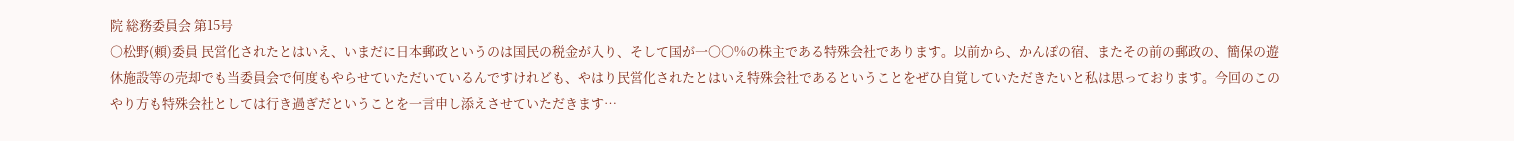院 総務委員会 第15号
○松野(頼)委員 民営化されたとはいえ、いまだに日本郵政というのは国民の税金が入り、そして国が一〇〇%の株主である特殊会社であります。以前から、かんぽの宿、またその前の郵政の、簡保の遊休施設等の売却でも当委員会で何度もやらせていただいているんですけれども、やはり民営化されたとはいえ特殊会社であるということをぜひ自覚していただきたいと私は思っております。今回のこのやり方も特殊会社としては行き過ぎだということを一言申し添えさせていただきます…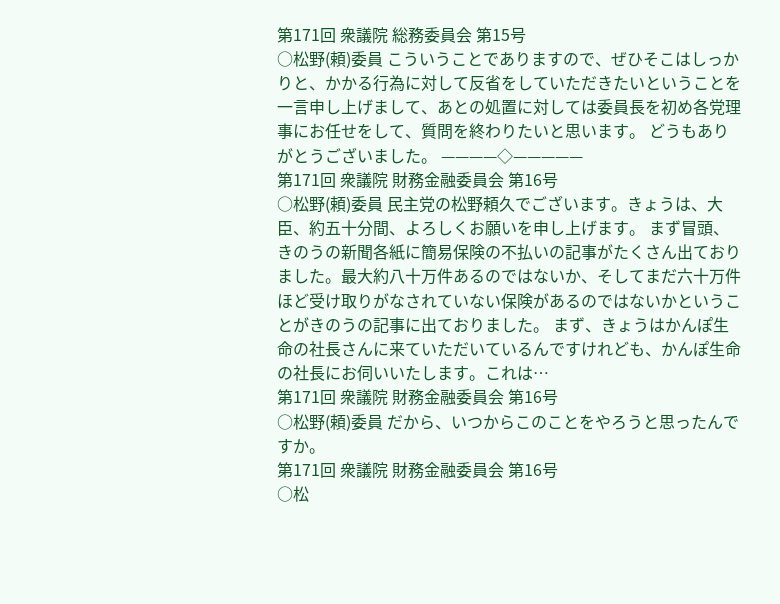第171回 衆議院 総務委員会 第15号
○松野(頼)委員 こういうことでありますので、ぜひそこはしっかりと、かかる行為に対して反省をしていただきたいということを一言申し上げまして、あとの処置に対しては委員長を初め各党理事にお任せをして、質問を終わりたいと思います。 どうもありがとうございました。 ————◇—————
第171回 衆議院 財務金融委員会 第16号
○松野(頼)委員 民主党の松野頼久でございます。きょうは、大臣、約五十分間、よろしくお願いを申し上げます。 まず冒頭、きのうの新聞各紙に簡易保険の不払いの記事がたくさん出ておりました。最大約八十万件あるのではないか、そしてまだ六十万件ほど受け取りがなされていない保険があるのではないかということがきのうの記事に出ておりました。 まず、きょうはかんぽ生命の社長さんに来ていただいているんですけれども、かんぽ生命の社長にお伺いいたします。これは…
第171回 衆議院 財務金融委員会 第16号
○松野(頼)委員 だから、いつからこのことをやろうと思ったんですか。
第171回 衆議院 財務金融委員会 第16号
○松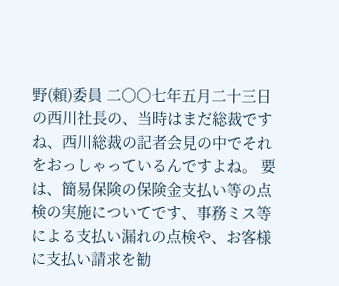野(頼)委員 二〇〇七年五月二十三日の西川社長の、当時はまだ総裁ですね、西川総裁の記者会見の中でそれをおっしゃっているんですよね。 要は、簡易保険の保険金支払い等の点検の実施についてです、事務ミス等による支払い漏れの点検や、お客様に支払い請求を勧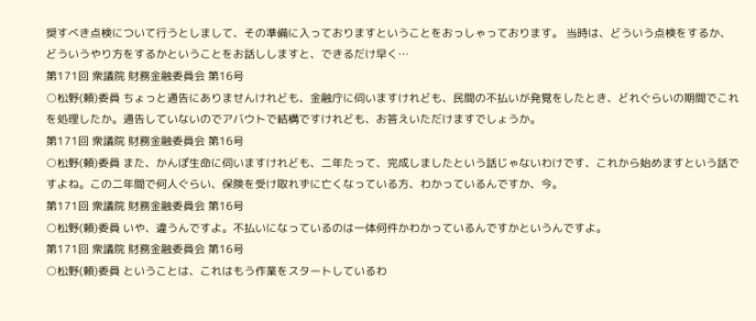奨すべき点検について行うとしまして、その準備に入っておりますということをおっしゃっております。 当時は、どういう点検をするか、どういうやり方をするかということをお話ししますと、できるだけ早く…
第171回 衆議院 財務金融委員会 第16号
○松野(頼)委員 ちょっと通告にありませんけれども、金融庁に伺いますけれども、民間の不払いが発覚をしたとき、どれぐらいの期間でこれを処理したか。通告していないのでアバウトで結構ですけれども、お答えいただけますでしょうか。
第171回 衆議院 財務金融委員会 第16号
○松野(頼)委員 また、かんぽ生命に伺いますけれども、二年たって、完成しましたという話じゃないわけです、これから始めますという話ですよね。この二年間で何人ぐらい、保険を受け取れずに亡くなっている方、わかっているんですか、今。
第171回 衆議院 財務金融委員会 第16号
○松野(頼)委員 いや、違うんですよ。不払いになっているのは一体何件かわかっているんですかというんですよ。
第171回 衆議院 財務金融委員会 第16号
○松野(頼)委員 ということは、これはもう作業をスタートしているわ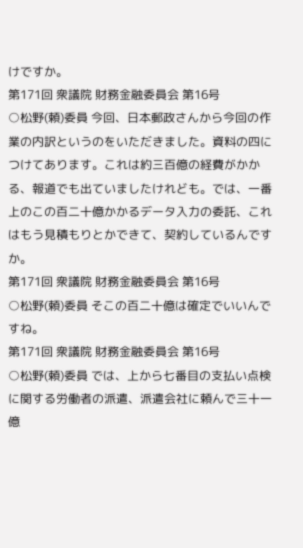けですか。
第171回 衆議院 財務金融委員会 第16号
○松野(頼)委員 今回、日本郵政さんから今回の作業の内訳というのをいただきました。資料の四につけてあります。これは約三百億の経費がかかる、報道でも出ていましたけれども。では、一番上のこの百二十億かかるデータ入力の委託、これはもう見積もりとかできて、契約しているんですか。
第171回 衆議院 財務金融委員会 第16号
○松野(頼)委員 そこの百二十億は確定でいいんですね。
第171回 衆議院 財務金融委員会 第16号
○松野(頼)委員 では、上から七番目の支払い点検に関する労働者の派遣、派遣会社に頼んで三十一億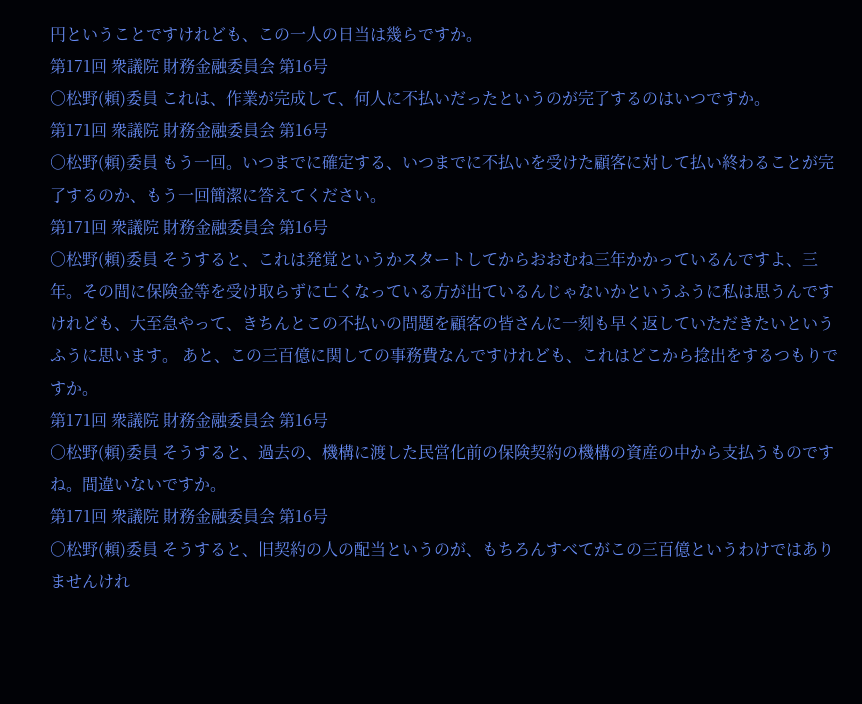円ということですけれども、この一人の日当は幾らですか。
第171回 衆議院 財務金融委員会 第16号
○松野(頼)委員 これは、作業が完成して、何人に不払いだったというのが完了するのはいつですか。
第171回 衆議院 財務金融委員会 第16号
○松野(頼)委員 もう一回。いつまでに確定する、いつまでに不払いを受けた顧客に対して払い終わることが完了するのか、もう一回簡潔に答えてください。
第171回 衆議院 財務金融委員会 第16号
○松野(頼)委員 そうすると、これは発覚というかスタートしてからおおむね三年かかっているんですよ、三年。その間に保険金等を受け取らずに亡くなっている方が出ているんじゃないかというふうに私は思うんですけれども、大至急やって、きちんとこの不払いの問題を顧客の皆さんに一刻も早く返していただきたいというふうに思います。 あと、この三百億に関しての事務費なんですけれども、これはどこから捻出をするつもりですか。
第171回 衆議院 財務金融委員会 第16号
○松野(頼)委員 そうすると、過去の、機構に渡した民営化前の保険契約の機構の資産の中から支払うものですね。間違いないですか。
第171回 衆議院 財務金融委員会 第16号
○松野(頼)委員 そうすると、旧契約の人の配当というのが、もちろんすべてがこの三百億というわけではありませんけれ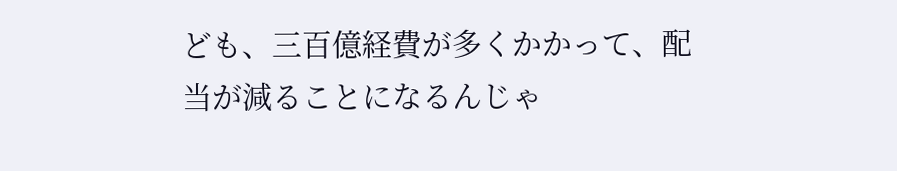ども、三百億経費が多くかかって、配当が減ることになるんじゃ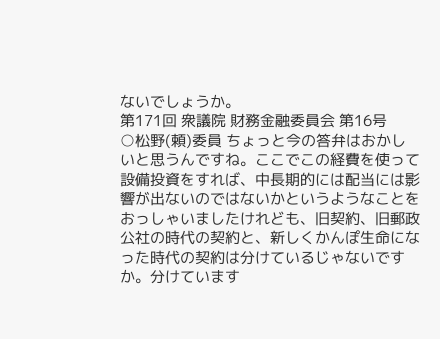ないでしょうか。
第171回 衆議院 財務金融委員会 第16号
○松野(頼)委員 ちょっと今の答弁はおかしいと思うんですね。ここでこの経費を使って設備投資をすれば、中長期的には配当には影響が出ないのではないかというようなことをおっしゃいましたけれども、旧契約、旧郵政公社の時代の契約と、新しくかんぽ生命になった時代の契約は分けているじゃないですか。分けています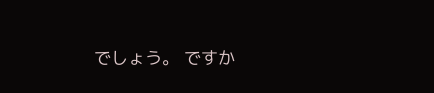でしょう。 ですか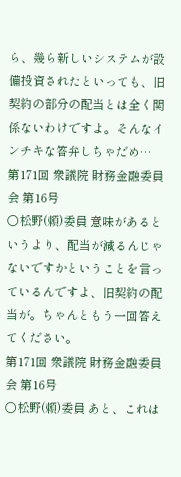ら、幾ら新しいシステムが設備投資されたといっても、旧契約の部分の配当とは全く関係ないわけですよ。そんなインチキな答弁しちゃだめ…
第171回 衆議院 財務金融委員会 第16号
○松野(頼)委員 意味があるというより、配当が減るんじゃないですかということを言っているんですよ、旧契約の配当が。ちゃんともう一回答えてください。
第171回 衆議院 財務金融委員会 第16号
○松野(頼)委員 あと、これは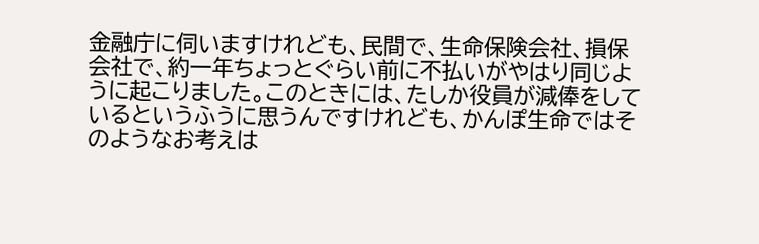金融庁に伺いますけれども、民間で、生命保険会社、損保会社で、約一年ちょっとぐらい前に不払いがやはり同じように起こりました。このときには、たしか役員が減俸をしているというふうに思うんですけれども、かんぽ生命ではそのようなお考えは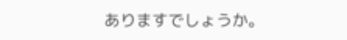ありますでしょうか。